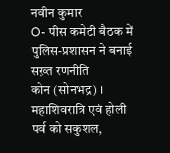नवीन कुमार
O- पीस कमेटी बैठक में पुलिस-प्रशासन ने बनाई सख़्त रणनीति
कोन (सोनभद्र) । महाशिवरात्रि एवं होली पर्व को सकुशल,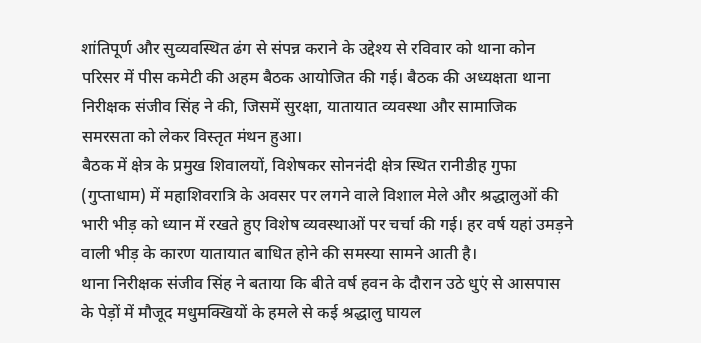शांतिपूर्ण और सुव्यवस्थित ढंग से संपन्न कराने के उद्देश्य से रविवार को थाना कोन परिसर में पीस कमेटी की अहम बैठक आयोजित की गई। बैठक की अध्यक्षता थाना निरीक्षक संजीव सिंह ने की, जिसमें सुरक्षा, यातायात व्यवस्था और सामाजिक समरसता को लेकर विस्तृत मंथन हुआ।
बैठक में क्षेत्र के प्रमुख शिवालयों, विशेषकर सोननंदी क्षेत्र स्थित रानीडीह गुफा (गुप्ताधाम) में महाशिवरात्रि के अवसर पर लगने वाले विशाल मेले और श्रद्धालुओं की भारी भीड़ को ध्यान में रखते हुए विशेष व्यवस्थाओं पर चर्चा की गई। हर वर्ष यहां उमड़ने वाली भीड़ के कारण यातायात बाधित होने की समस्या सामने आती है।
थाना निरीक्षक संजीव सिंह ने बताया कि बीते वर्ष हवन के दौरान उठे धुएं से आसपास के पेड़ों में मौजूद मधुमक्खियों के हमले से कई श्रद्धालु घायल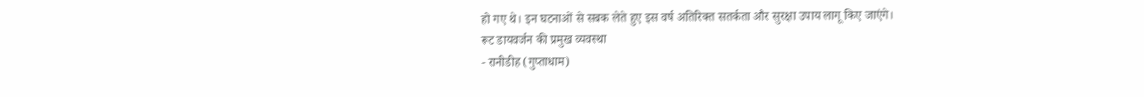हो गए थे। इन घटनाओं से सबक लेते हुए इस वर्ष अतिरिक्त सतर्कता और सुरक्षा उपाय लागू किए जाएंगे।
रूट डायवर्जन की प्रमुख व्यवस्था
- रानीडीह (गुप्ताधाम)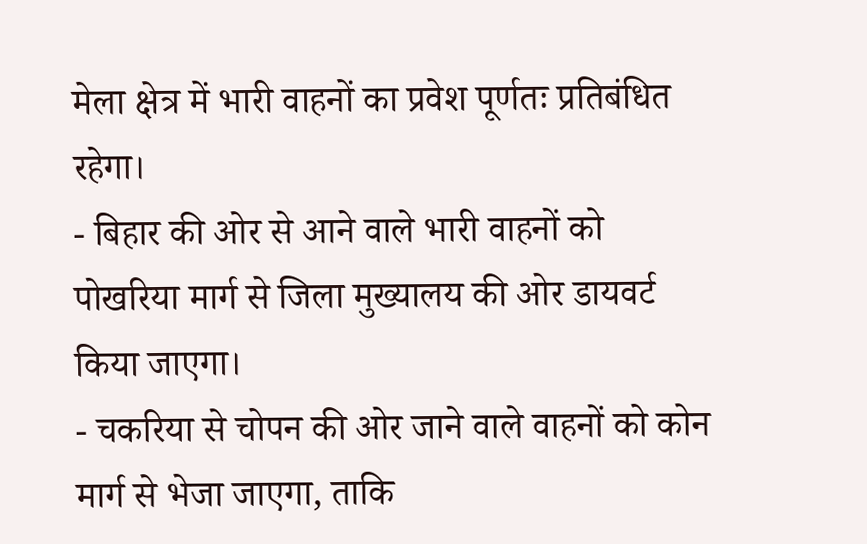मेला क्षेत्र में भारी वाहनों का प्रवेश पूर्णतः प्रतिबंधित रहेगा।
- बिहार की ओर से आने वाले भारी वाहनों को पोखरिया मार्ग से जिला मुख्यालय की ओर डायवर्ट किया जाएगा।
- चकरिया से चोपन की ओर जाने वाले वाहनों को कोन मार्ग से भेजा जाएगा, ताकि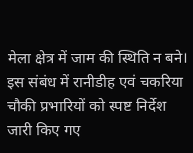मेला क्षेत्र में जाम की स्थिति न बने।
इस संबंध में रानीडीह एवं चकरिया चौकी प्रभारियों को स्पष्ट निर्देश जारी किए गए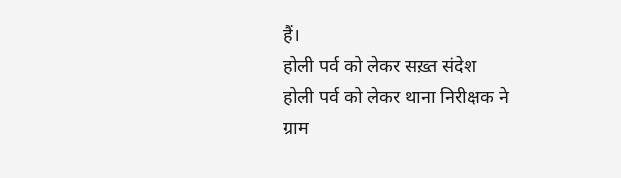हैं।
होली पर्व को लेकर सख़्त संदेश
होली पर्व को लेकर थाना निरीक्षक ने ग्राम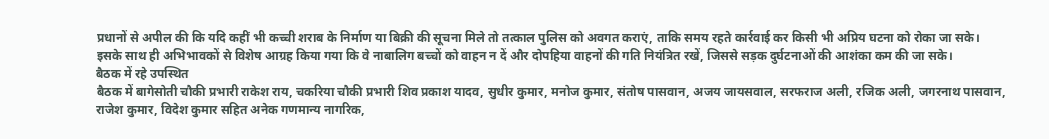प्रधानों से अपील की कि यदि कहीं भी कच्ची शराब के निर्माण या बिक्री की सूचना मिले तो तत्काल पुलिस को अवगत कराएं, ताकि समय रहते कार्रवाई कर किसी भी अप्रिय घटना को रोका जा सके।
इसके साथ ही अभिभावकों से विशेष आग्रह किया गया कि वे नाबालिग बच्चों को वाहन न दें और दोपहिया वाहनों की गति नियंत्रित रखें, जिससे सड़क दुर्घटनाओं की आशंका कम की जा सके।
बैठक में रहे उपस्थित
बैठक में बागेसोती चौकी प्रभारी राकेश राय, चकरिया चौकी प्रभारी शिव प्रकाश यादव, सुधीर कुमार, मनोज कुमार, संतोष पासवान, अजय जायसवाल, सरफराज अली, रजिक अली, जगरनाथ पासवान, राजेश कुमार, विदेश कुमार सहित अनेक गणमान्य नागरिक,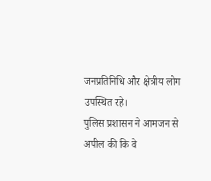जनप्रतिनिधि और क्षेत्रीय लोग उपस्थित रहे।
पुलिस प्रशासन ने आमजन से अपील की कि वे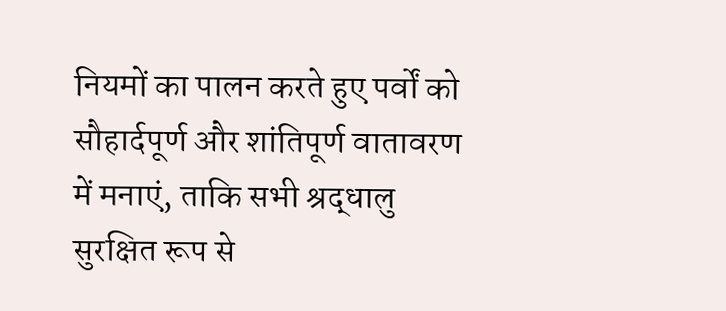नियमों का पालन करते हुए पर्वों को सौहार्दपूर्ण और शांतिपूर्ण वातावरण में मनाएं, ताकि सभी श्रद्धालु सुरक्षित रूप से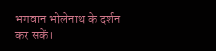भगवान भोलेनाथ के दर्शन कर सकें।